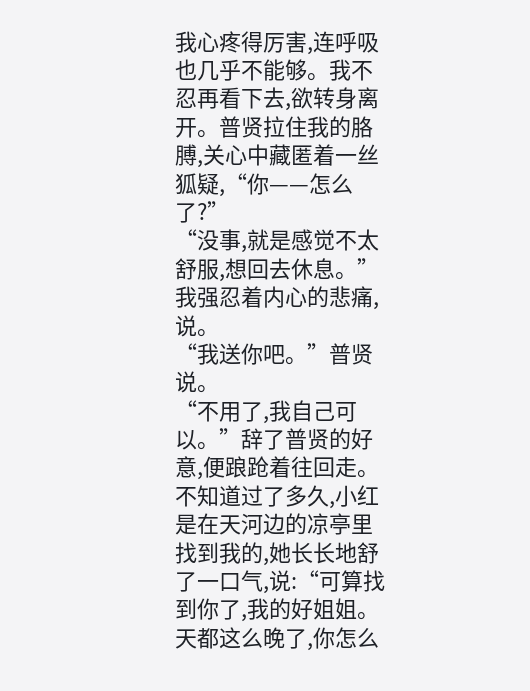我心疼得厉害,连呼吸也几乎不能够。我不忍再看下去,欲转身离开。普贤拉住我的胳膊,关心中藏匿着一丝狐疑,“你——怎么了?”
“没事,就是感觉不太舒服,想回去休息。”我强忍着内心的悲痛,说。
“我送你吧。”普贤说。
“不用了,我自己可以。”辞了普贤的好意,便踉跄着往回走。
不知道过了多久,小红是在天河边的凉亭里找到我的,她长长地舒了一口气,说:“可算找到你了,我的好姐姐。天都这么晚了,你怎么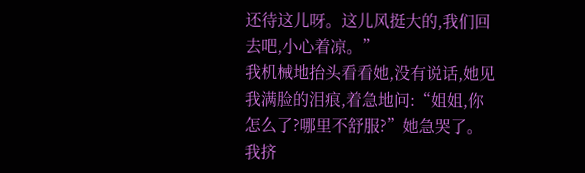还待这儿呀。这儿风挺大的,我们回去吧,小心着凉。”
我机械地抬头看看她,没有说话,她见我满脸的泪痕,着急地问:“姐姐,你怎么了?哪里不舒服?”她急哭了。我挤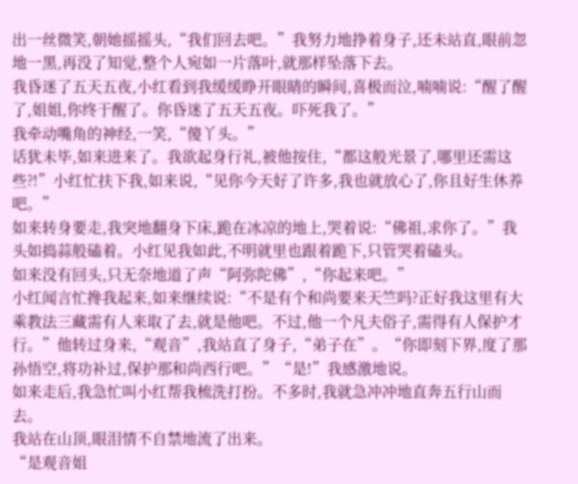出一丝微笑,朝她摇摇头,“我们回去吧。”我努力地挣着身子,还未站直,眼前忽地一黑,再没了知觉,整个人宛如一片落叶,就那样坠落下去。
我昏迷了五天五夜,小红看到我缓缓睁开眼睛的瞬间,喜极而泣,喃喃说:“醒了醒了,姐姐,你终于醒了。你昏迷了五天五夜。吓死我了。”
我牵动嘴角的神经,一笑,“傻丫头。”
话犹未毕,如来进来了。我欲起身行礼,被他按住,“都这般光景了,哪里还需这些?!”小红忙扶下我,如来说,“见你今天好了许多,我也就放心了,你且好生休养吧。”
如来转身要走,我突地翻身下床,跪在冰凉的地上,哭着说:“佛祖,求你了。”我头如捣蒜般磕着。小红见我如此,不明就里也跟着跪下,只管哭着磕头。
如来没有回头,只无奈地道了声“阿弥陀佛”,“你起来吧。”
小红闻言忙搀我起来,如来继续说:“不是有个和尚要来天竺吗?正好我这里有大乘教法三藏需有人来取了去,就是他吧。不过,他一个凡夫俗子,需得有人保护才行。”他转过身来,“观音”,我站直了身子,“弟子在”。“你即刻下界,度了那孙悟空,将功补过,保护那和尚西行吧。”“是!”我感激地说。
如来走后,我急忙叫小红帮我梳洗打扮。不多时,我就急冲冲地直奔五行山而去。
我站在山顶,眼泪情不自禁地流了出来。
“是观音姐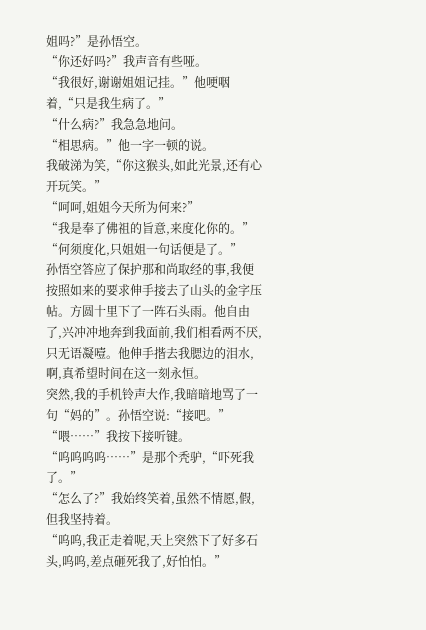姐吗?”是孙悟空。
“你还好吗?”我声音有些哑。
“我很好,谢谢姐姐记挂。”他哽咽着,“只是我生病了。”
“什么病?”我急急地问。
“相思病。”他一字一顿的说。
我破涕为笑,“你这猴头,如此光景,还有心开玩笑。”
“呵呵,姐姐今天所为何来?”
“我是奉了佛祖的旨意,来度化你的。”
“何须度化,只姐姐一句话便是了。”
孙悟空答应了保护那和尚取经的事,我便按照如来的要求伸手接去了山头的金字压帖。方圆十里下了一阵石头雨。他自由了,兴冲冲地奔到我面前,我们相看两不厌,只无语凝噎。他伸手揩去我腮边的泪水,啊,真希望时间在这一刻永恒。
突然,我的手机铃声大作,我暗暗地骂了一句“妈的”。孙悟空说:“接吧。”
“喂……”我按下接听键。
“呜呜呜呜……”是那个秃驴,“吓死我了。”
“怎么了?”我始终笑着,虽然不情愿,假,但我坚持着。
“呜呜,我正走着呢,天上突然下了好多石头,呜呜,差点砸死我了,好怕怕。”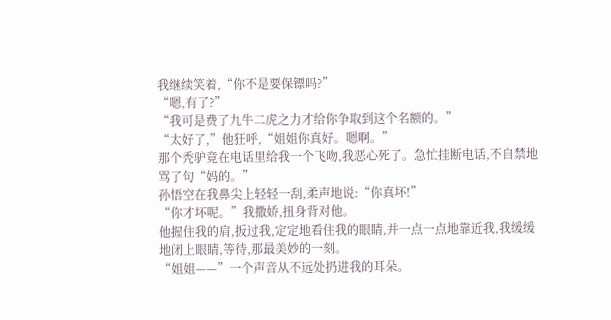我继续笑着,“你不是要保镖吗?”
“嗯,有了?”
“我可是费了九牛二虎之力才给你争取到这个名额的。”
“太好了,”他狂呼,“姐姐你真好。嗯啊。”
那个秃驴竟在电话里给我一个飞吻,我恶心死了。急忙挂断电话,不自禁地骂了句“妈的。”
孙悟空在我鼻尖上轻轻一刮,柔声地说:“你真坏!”
“你才坏呢。”我撒娇,扭身背对他。
他握住我的肩,扳过我,定定地看住我的眼睛,并一点一点地靠近我,我缓缓地闭上眼睛,等待,那最美妙的一刻。
“姐姐——”一个声音从不远处扔进我的耳朵。